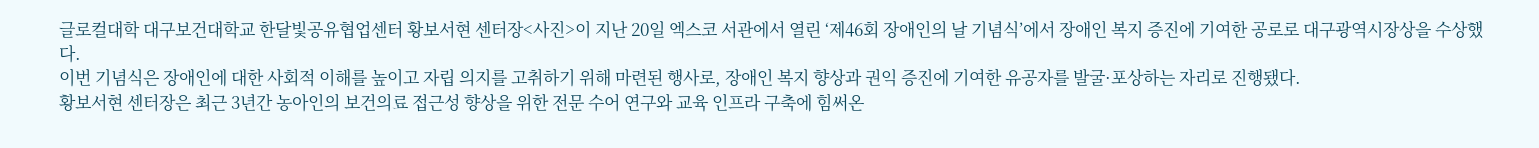글로컬대학 대구보건대학교 한달빛공유협업센터 황보서현 센터장<사진>이 지난 20일 엑스코 서관에서 열린 ‘제46회 장애인의 날 기념식’에서 장애인 복지 증진에 기여한 공로로 대구광역시장상을 수상했다.
이번 기념식은 장애인에 대한 사회적 이해를 높이고 자립 의지를 고취하기 위해 마련된 행사로, 장애인 복지 향상과 권익 증진에 기여한 유공자를 발굴·포상하는 자리로 진행됐다.
황보서현 센터장은 최근 3년간 농아인의 보건의료 접근성 향상을 위한 전문 수어 연구와 교육 인프라 구축에 힘써온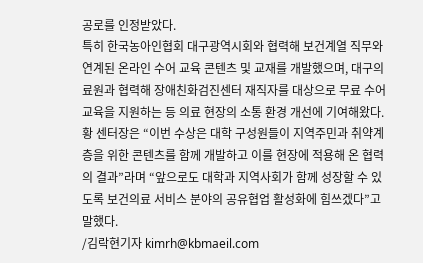공로를 인정받았다.
특히 한국농아인협회 대구광역시회와 협력해 보건계열 직무와 연계된 온라인 수어 교육 콘텐츠 및 교재를 개발했으며, 대구의료원과 협력해 장애친화검진센터 재직자를 대상으로 무료 수어 교육을 지원하는 등 의료 현장의 소통 환경 개선에 기여해왔다.
황 센터장은 “이번 수상은 대학 구성원들이 지역주민과 취약계층을 위한 콘텐츠를 함께 개발하고 이를 현장에 적용해 온 협력의 결과”라며 “앞으로도 대학과 지역사회가 함께 성장할 수 있도록 보건의료 서비스 분야의 공유협업 활성화에 힘쓰겠다”고 말했다.
/김락현기자 kimrh@kbmaeil.com